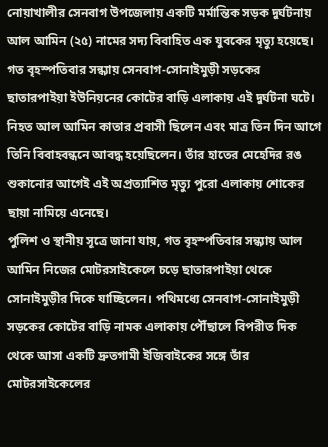নোয়াখালীর সেনবাগ উপজেলায় একটি মর্মান্তিক সড়ক দুর্ঘটনায় আল আমিন (২৫) নামের সদ্য বিবাহিত এক যুবকের মৃত্যু হয়েছে। গত বৃহস্পতিবার সন্ধ্যায় সেনবাগ-সোনাইমুড়ী সড়কের ছাতারপাইয়া ইউনিয়নের কোটের বাড়ি এলাকায় এই দুর্ঘটনা ঘটে। নিহত আল আমিন কাতার প্রবাসী ছিলেন এবং মাত্র তিন দিন আগে তিনি বিবাহবন্ধনে আবদ্ধ হয়েছিলেন। তাঁর হাতের মেহেদির রঙ শুকানোর আগেই এই অপ্রত্যাশিত মৃত্যু পুরো এলাকায় শোকের ছায়া নামিয়ে এনেছে।
পুলিশ ও স্থানীয় সূত্রে জানা যায়, গত বৃহস্পতিবার সন্ধ্যায় আল আমিন নিজের মোটরসাইকেলে চড়ে ছাতারপাইয়া থেকে সোনাইমুড়ীর দিকে যাচ্ছিলেন। পথিমধ্যে সেনবাগ-সোনাইমুড়ী সড়কের কোটের বাড়ি নামক এলাকায় পৌঁছালে বিপরীত দিক থেকে আসা একটি দ্রুতগামী ইজিবাইকের সঙ্গে তাঁর মোটরসাইকেলের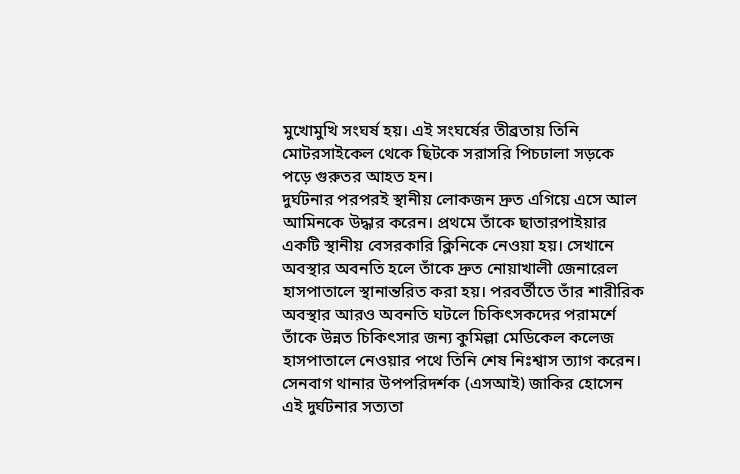মুখোমুখি সংঘর্ষ হয়। এই সংঘর্ষের তীব্রতায় তিনি মোটরসাইকেল থেকে ছিটকে সরাসরি পিচঢালা সড়কে পড়ে গুরুতর আহত হন।
দুর্ঘটনার পরপরই স্থানীয় লোকজন দ্রুত এগিয়ে এসে আল আমিনকে উদ্ধার করেন। প্রথমে তাঁকে ছাতারপাইয়ার একটি স্থানীয় বেসরকারি ক্লিনিকে নেওয়া হয়। সেখানে অবস্থার অবনতি হলে তাঁকে দ্রুত নোয়াখালী জেনারেল হাসপাতালে স্থানান্তরিত করা হয়। পরবর্তীতে তাঁর শারীরিক অবস্থার আরও অবনতি ঘটলে চিকিৎসকদের পরামর্শে তাঁকে উন্নত চিকিৎসার জন্য কুমিল্লা মেডিকেল কলেজ হাসপাতালে নেওয়ার পথে তিনি শেষ নিঃশ্বাস ত্যাগ করেন।
সেনবাগ থানার উপপরিদর্শক (এসআই) জাকির হোসেন এই দুর্ঘটনার সত্যতা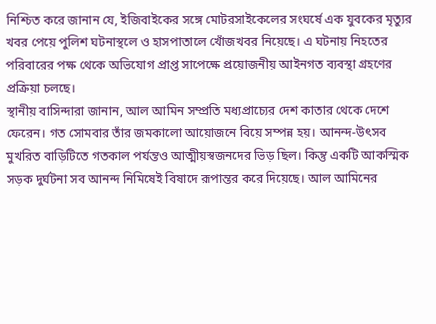নিশ্চিত করে জানান যে, ইজিবাইকের সঙ্গে মোটরসাইকেলের সংঘর্ষে এক যুবকের মৃত্যুর খবর পেয়ে পুলিশ ঘটনাস্থলে ও হাসপাতালে খোঁজখবর নিয়েছে। এ ঘটনায় নিহতের পরিবারের পক্ষ থেকে অভিযোগ প্রাপ্ত সাপেক্ষে প্রয়োজনীয় আইনগত ব্যবস্থা গ্রহণের প্রক্রিয়া চলছে।
স্থানীয় বাসিন্দারা জানান, আল আমিন সম্প্রতি মধ্যপ্রাচ্যের দেশ কাতার থেকে দেশে ফেরেন। গত সোমবার তাঁর জমকালো আয়োজনে বিয়ে সম্পন্ন হয়। আনন্দ-উৎসব মুখরিত বাড়িটিতে গতকাল পর্যন্তও আত্মীয়স্বজনদের ভিড় ছিল। কিন্তু একটি আকস্মিক সড়ক দুর্ঘটনা সব আনন্দ নিমিষেই বিষাদে রূপান্তর করে দিয়েছে। আল আমিনের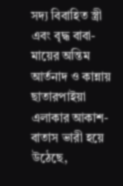সদ্য বিবাহিত স্ত্রী এবং বৃদ্ধ বাবা-মায়ের অন্তিম আর্তনাদ ও কান্নায় ছাতারপাইয়া এলাকার আকাশ-বাতাস ভারী হয়ে উঠেছে,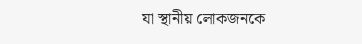যা স্থানীয় লোকজনকে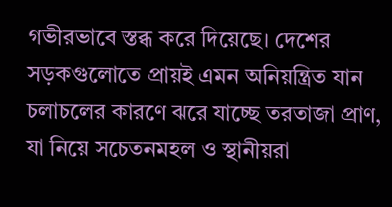গভীরভাবে স্তব্ধ করে দিয়েছে। দেশের সড়কগুলোতে প্রায়ই এমন অনিয়ন্ত্রিত যান চলাচলের কারণে ঝরে যাচ্ছে তরতাজা প্রাণ, যা নিয়ে সচেতনমহল ও স্থানীয়রা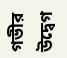গভীর উদ্বেগ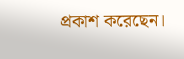প্রকাশ করেছেন।